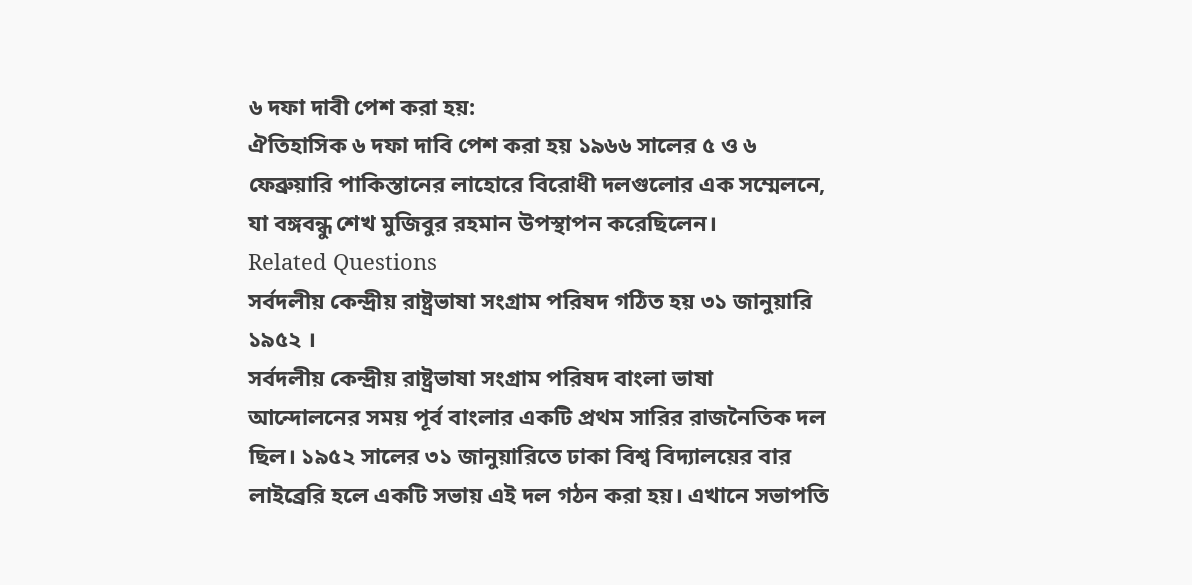৬ দফা দাবী পেশ করা হয়:
ঐতিহাসিক ৬ দফা দাবি পেশ করা হয় ১৯৬৬ সালের ৫ ও ৬ ফেব্রুয়ারি পাকিস্তানের লাহোরে বিরোধী দলগুলোর এক সম্মেলনে, যা বঙ্গবন্ধু শেখ মুজিবুর রহমান উপস্থাপন করেছিলেন।
Related Questions
সর্বদলীয় কেন্দ্রীয় রাষ্ট্রভাষা সংগ্রাম পরিষদ গঠিত হয় ৩১ জানুয়ারি ১৯৫২ ।
সর্বদলীয় কেন্দ্রীয় রাষ্ট্রভাষা সংগ্রাম পরিষদ বাংলা ভাষা আন্দোলনের সময় পূর্ব বাংলার একটি প্রথম সারির রাজনৈতিক দল ছিল। ১৯৫২ সালের ৩১ জানুয়ারিতে ঢাকা বিশ্ব বিদ্যালয়ের বার লাইব্রেরি হলে একটি সভায় এই দল গঠন করা হয়। এখানে সভাপতি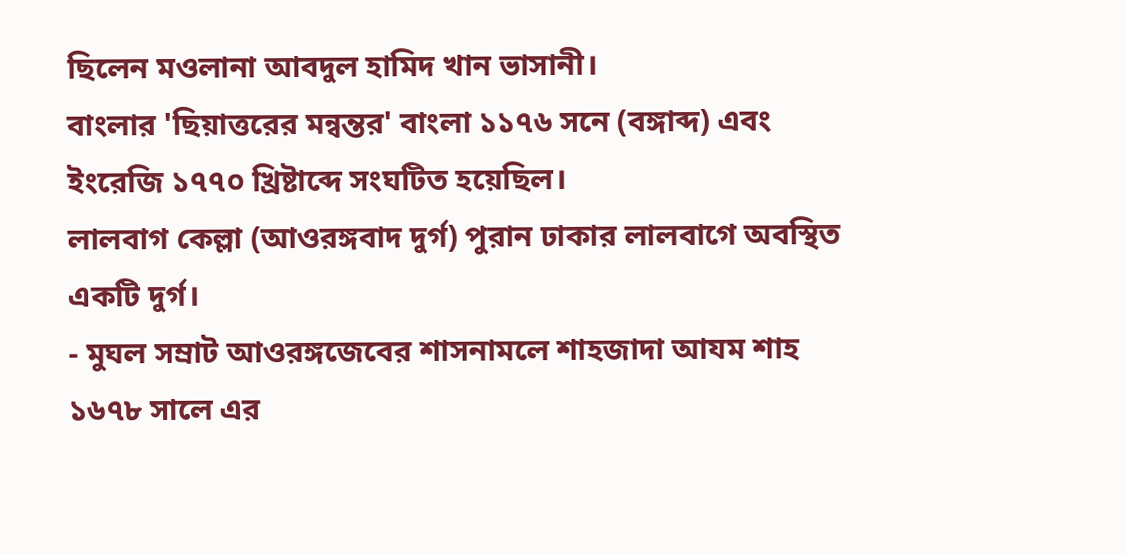ছিলেন মওলানা আবদুল হামিদ খান ভাসানী।
বাংলার 'ছিয়াত্তরের মন্বন্তর' বাংলা ১১৭৬ সনে (বঙ্গাব্দ) এবং ইংরেজি ১৭৭০ খ্রিষ্টাব্দে সংঘটিত হয়েছিল।
লালবাগ কেল্লা (আওরঙ্গবাদ দুর্গ) পুরান ঢাকার লালবাগে অবস্থিত একটি দুর্গ।
- মুঘল সম্রাট আওরঙ্গজেবের শাসনামলে শাহজাদা আযম শাহ ১৬৭৮ সালে এর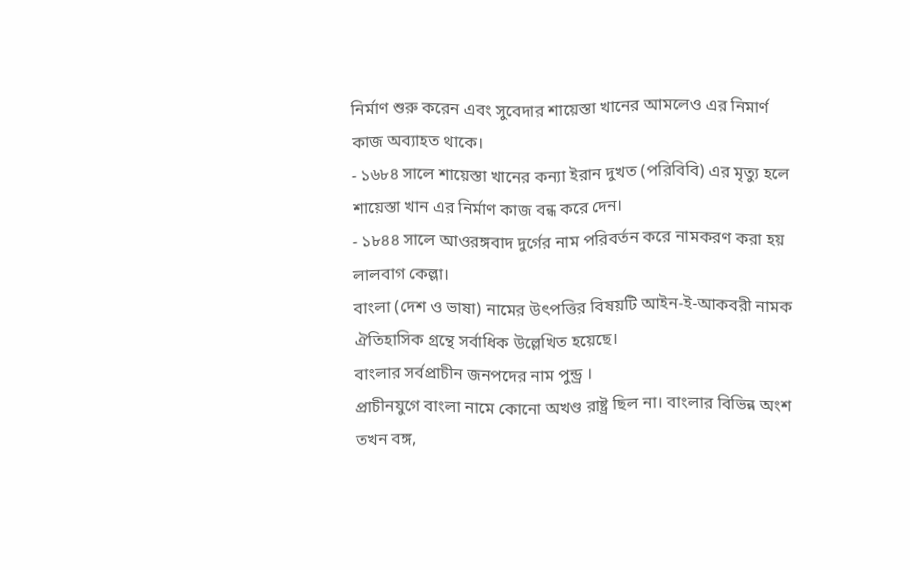নির্মাণ শুরু করেন এবং সুবেদার শায়েস্তা খানের আমলেও এর নিমার্ণ কাজ অব্যাহত থাকে।
- ১৬৮৪ সালে শায়েস্তা খানের কন্যা ইরান দুখত (পরিবিবি) এর মৃত্যু হলে শায়েস্তা খান এর নির্মাণ কাজ বন্ধ করে দেন।
- ১৮৪৪ সালে আওরঙ্গবাদ দুর্গের নাম পরিবর্তন করে নামকরণ করা হয় লালবাগ কেল্লা।
বাংলা (দেশ ও ভাষা) নামের উৎপত্তির বিষয়টি আইন-ই-আকবরী নামক ঐতিহাসিক গ্রন্থে সর্বাধিক উল্লেখিত হয়েছে।
বাংলার সর্বপ্রাচীন জনপদের নাম পুন্ড্র ।
প্ৰাচীনযুগে বাংলা নামে কোনো অখণ্ড রাষ্ট্ৰ ছিল না। বাংলার বিভিন্ন অংশ তখন বঙ্গ,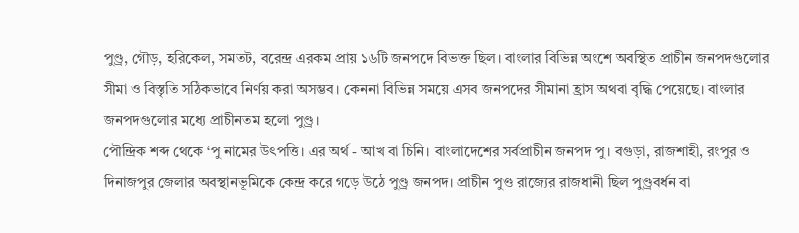পুণ্ড্ৰ, গৌড়, হরিকেল, সমতট, বরেন্দ্ৰ এরকম প্ৰায় ১৬টি জনপদে বিভক্ত ছিল। বাংলার বিভিন্ন অংশে অবস্থিত প্ৰাচীন জনপদগুলোর সীমা ও বিস্তৃতি সঠিকভাবে নির্ণয় করা অসম্ভব। কেননা বিভিন্ন সময়ে এসব জনপদের সীমানা হ্ৰাস অথবা বৃদ্ধি পেয়েছে। বাংলার জনপদগুলোর মধ্যে প্ৰাচীনতম হলো পুণ্ড্ৰ।
পৌন্দ্রিক শব্দ থেকে ‘পু নামের উৎপত্তি। এর অর্থ - আখ বা চিনি। বাংলাদেশের সর্বপ্রাচীন জনপদ পু। বগুড়া, রাজশাহী, রংপুর ও দিনাজপুর জেলার অবস্থানভূমিকে কেন্দ্র করে গড়ে উঠে পুণ্ড্র জনপদ। প্রাচীন পুণ্ড রাজ্যের রাজধানী ছিল পুণ্ড্রবর্ধন বা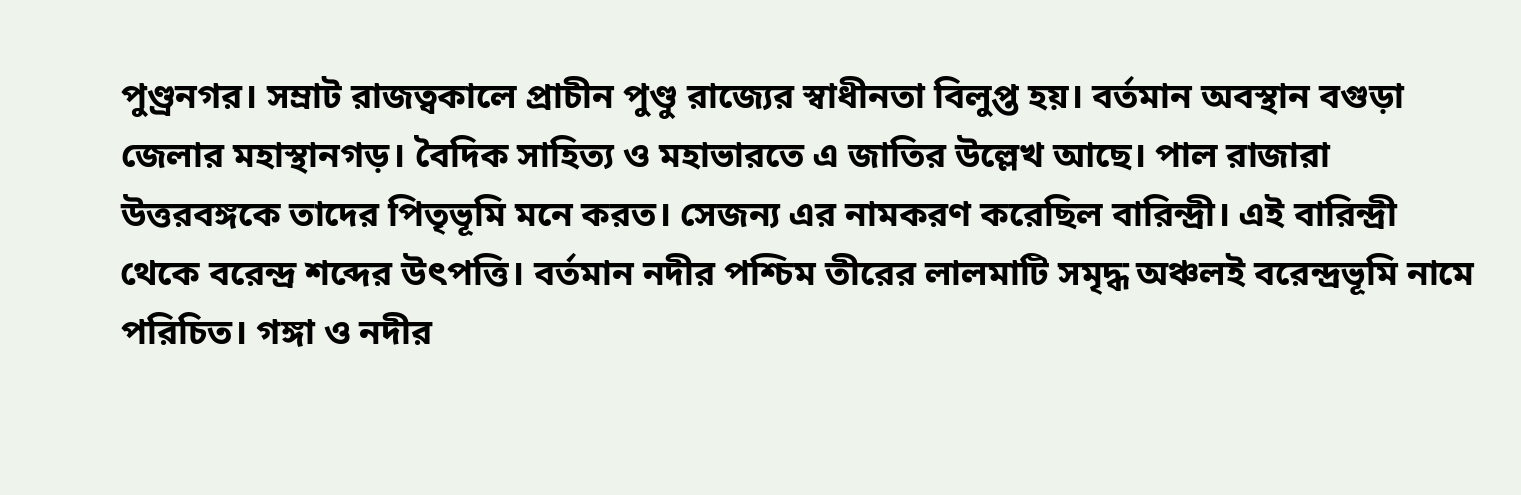পুণ্ড্রনগর। সম্রাট রাজত্বকালে প্রাচীন পুণ্ডু রাজ্যের স্বাধীনতা বিলুপ্ত হয়। বর্তমান অবস্থান বগুড়া জেলার মহাস্থানগড়। বৈদিক সাহিত্য ও মহাভারতে এ জাতির উল্লেখ আছে। পাল রাজারা উত্তরবঙ্গকে তাদের পিতৃভূমি মনে করত। সেজন্য এর নামকরণ করেছিল বারিন্দ্রী। এই বারিন্দ্রী থেকে বরেন্দ্র শব্দের উৎপত্তি। বর্তমান নদীর পশ্চিম তীরের লালমাটি সমৃদ্ধ অঞ্চলই বরেন্দ্রভূমি নামে পরিচিত। গঙ্গা ও নদীর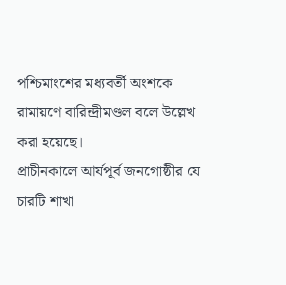পশ্চিমাংশের মধ্যবর্তী অংশকে রামায়ণে বারিন্দ্রীমণ্ডল বলে উল্লেখ করা হয়েছে।
প্রাচীনকালে আর্যপূর্ব জনগোষ্ঠীর যে চারটি শাখা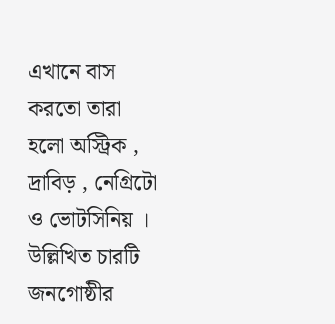এখানে বাস করতো তারা হলো অস্ট্রিক , দ্রাবিড় , নেগ্রিটো ও ভোটসিনিয় । উল্লিখিত চারটি জনগোষ্ঠীর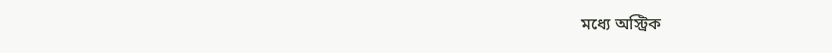মধ্যে অস্ট্রিক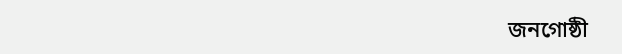জনগোষ্ঠী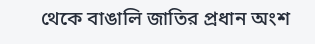থেকে বাঙালি জাতির প্রধান অংশ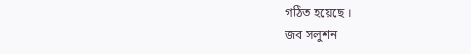গঠিত হয়েছে ।
জব সলুশন